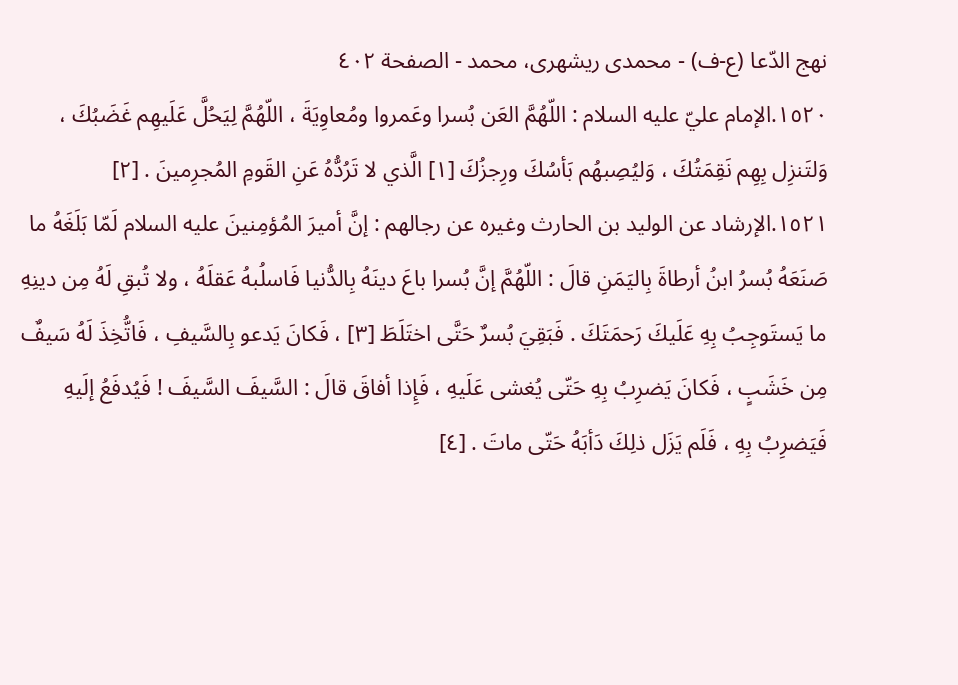نهج الدّعا (ع-ف) - محمدی ریشهری، محمد - الصفحة ٤٠٢
١٥٢٠.الإمام عليّ عليه السلام : اللّهُمَّ العَن بُسرا وعَمروا ومُعاوِيَةَ ، اللّهُمَّ لِيَحُلَّ عَلَيهِم غَضَبُكَ ، وَلتَنزِل بِهِم نَقِمَتُكَ ، وَليُصِبهُم بَأسُكَ ورِجزُكَ [١] الَّذي لا تَرُدُّهُ عَنِ القَومِ المُجرِمينَ . [٢]
١٥٢١.الإرشاد عن الوليد بن الحارث وغيره عن رجالهم : إنَّ أميرَ المُؤمِنينَ عليه السلام لَمّا بَلَغَهُ ما صَنَعَهُ بُسرُ ابنُ أرطاةَ بِاليَمَنِ قالَ : اللّهُمَّ إنَّ بُسرا باعَ دينَهُ بِالدُّنيا فَاسلُبهُ عَقلَهُ ، ولا تُبقِ لَهُ مِن دينِهِ ما يَستَوجِبُ بِهِ عَلَيكَ رَحمَتَكَ . فَبَقِيَ بُسرٌ حَتَّى اختَلَطَ [٣] ، فَكانَ يَدعو بِالسَّيفِ ، فَاتُّخِذَ لَهُ سَيفٌ مِن خَشَبٍ ، فَكانَ يَضرِبُ بِهِ حَتّى يُغشى عَلَيهِ ، فَإِذا أفاقَ قالَ : السَّيفَ السَّيفَ ! فَيُدفَعُ إلَيهِ فَيَضرِبُ بِهِ ، فَلَم يَزَل ذلِكَ دَأبَهُ حَتّى ماتَ . [٤]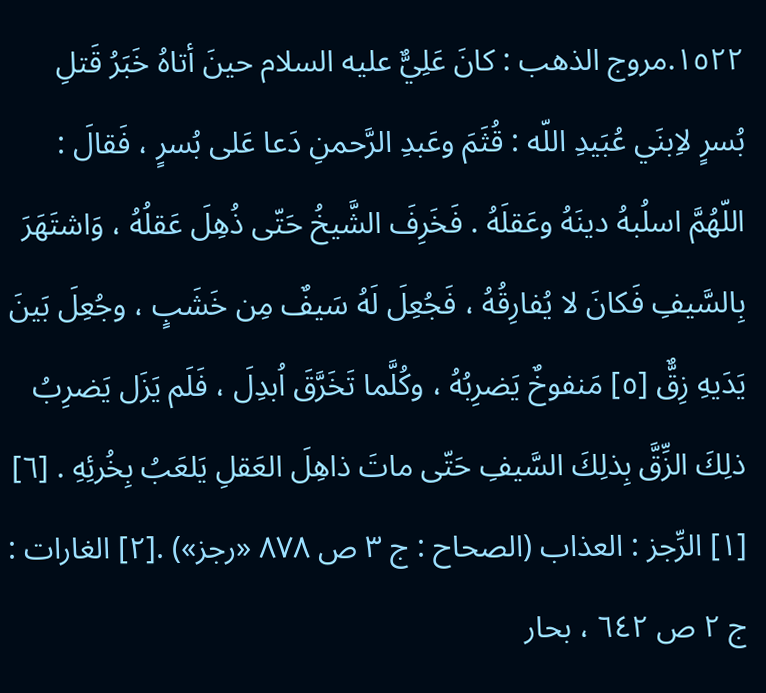١٥٢٢.مروج الذهب : كانَ عَلِيٌّ عليه السلام حينَ أتاهُ خَبَرُ قَتلِ بُسرٍ لاِبنَي عُبَيدِ اللّه : قُثَمَ وعَبدِ الرَّحمنِ دَعا عَلى بُسرٍ ، فَقالَ : اللّهُمَّ اسلُبهُ دينَهُ وعَقلَهُ . فَخَرِفَ الشَّيخُ حَتّى ذُهِلَ عَقلُهُ ، وَاشتَهَرَ بِالسَّيفِ فَكانَ لا يُفارِقُهُ ، فَجُعِلَ لَهُ سَيفٌ مِن خَشَبٍ ، وجُعِلَ بَينَ يَدَيهِ زِقٌّ [٥] مَنفوخٌ يَضرِبُهُ ، وكُلَّما تَخَرَّقَ اُبدِلَ ، فَلَم يَزَل يَضرِبُ ذلِكَ الزِّقَّ بِذلِكَ السَّيفِ حَتّى ماتَ ذاهِلَ العَقلِ يَلعَبُ بِخُرئِهِ . [٦]
[١] الرِّجز : العذاب (الصحاح : ج ٣ ص ٨٧٨ «رجز») .[٢] الغارات : ج ٢ ص ٦٤٢ ، بحار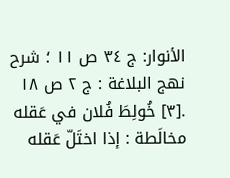الأنوار: ج ٣٤ ص ١١ ؛ شرح نهج البلاغة : ج ٢ ص ١٨ .[٣] خُولِطَ فُلان في عَقله مخالَطة : إذا اختَلّ عَقله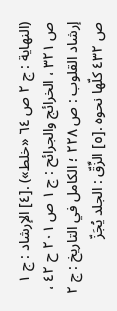(النهاية : ج ٢ ص ٦٤ «خلط») .[٤] الإرشاد : ج ١ ص ٣٢١ ، الخرائج والجرائح : ج ١ ص ٢٠١ ح ٤٢ ، إرشاد القلوب : ص ٢٢٨ ؛ الكامل في التاريخ : ج ٢ ص ٤٣٢ كلّها نحوه .[٥] الزِّقّ : الجلد يُجَزّ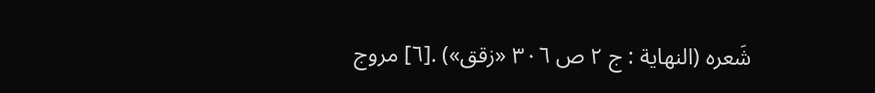شَعره (النهاية : ج ٢ ص ٣٠٦ «زقق») .[٦] مروج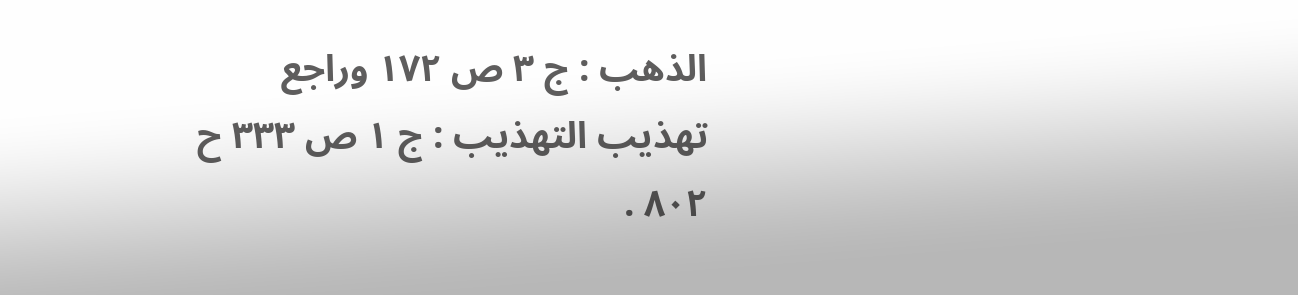الذهب : ج ٣ ص ١٧٢ وراجع تهذيب التهذيب : ج ١ ص ٣٣٣ ح ٨٠٢ .